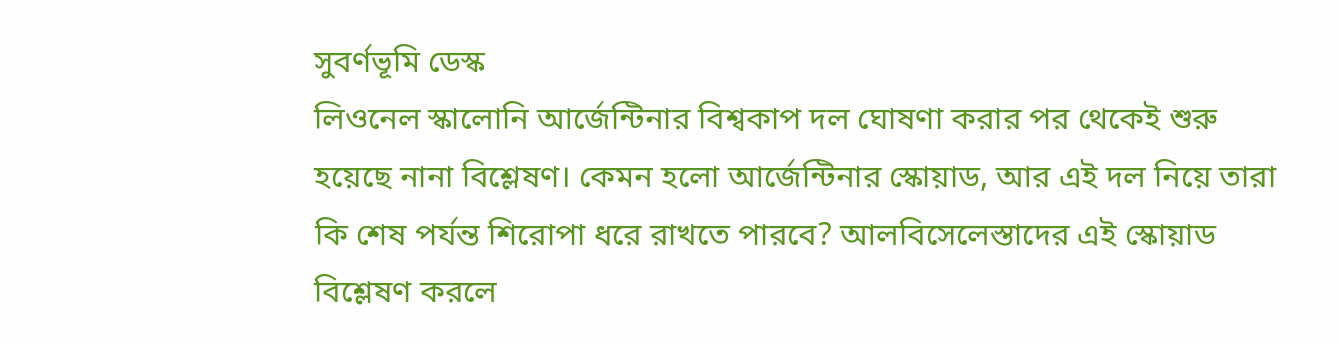সুবর্ণভূমি ডেস্ক
লিওনেল স্কালোনি আর্জেন্টিনার বিশ্বকাপ দল ঘোষণা করার পর থেকেই শুরু হয়েছে নানা বিশ্লেষণ। কেমন হলো আর্জেন্টিনার স্কোয়াড, আর এই দল নিয়ে তারা কি শেষ পর্যন্ত শিরোপা ধরে রাখতে পারবে? আলবিসেলেস্তাদের এই স্কোয়াড বিশ্লেষণ করলে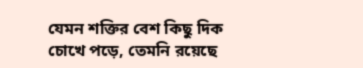যেমন শক্তির বেশ কিছু দিক চোখে পড়ে, তেমনি রয়েছে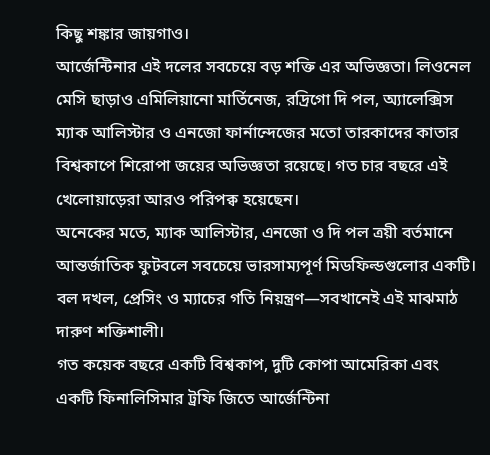কিছু শঙ্কার জায়গাও।
আর্জেন্টিনার এই দলের সবচেয়ে বড় শক্তি এর অভিজ্ঞতা। লিওনেল মেসি ছাড়াও এমিলিয়ানো মার্তিনেজ, রদ্রিগো দি পল, অ্যালেক্সিস ম্যাক আলিস্টার ও এনজো ফার্নান্দেজের মতো তারকাদের কাতার বিশ্বকাপে শিরোপা জয়ের অভিজ্ঞতা রয়েছে। গত চার বছরে এই খেলোয়াড়েরা আরও পরিপক্ব হয়েছেন।
অনেকের মতে, ম্যাক আলিস্টার, এনজো ও দি পল ত্রয়ী বর্তমানে আন্তর্জাতিক ফুটবলে সবচেয়ে ভারসাম্যপূর্ণ মিডফিল্ডগুলোর একটি। বল দখল, প্রেসিং ও ম্যাচের গতি নিয়ন্ত্রণ—সবখানেই এই মাঝমাঠ দারুণ শক্তিশালী।
গত কয়েক বছরে একটি বিশ্বকাপ, দুটি কোপা আমেরিকা এবং একটি ফিনালিসিমার ট্রফি জিতে আর্জেন্টিনা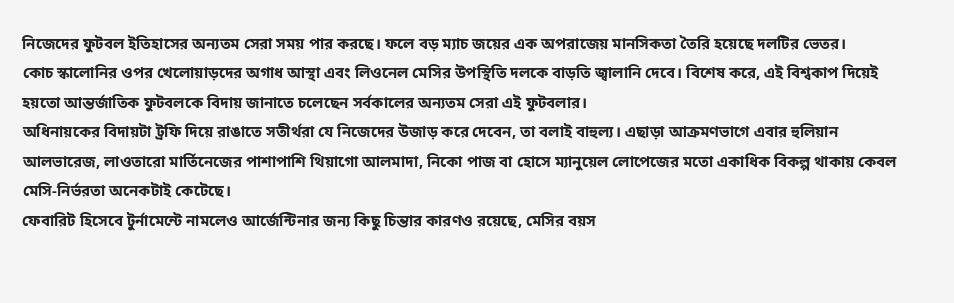নিজেদের ফুটবল ইতিহাসের অন্যতম সেরা সময় পার করছে। ফলে বড় ম্যাচ জয়ের এক অপরাজেয় মানসিকতা তৈরি হয়েছে দলটির ভেতর।
কোচ স্কালোনির ওপর খেলোয়াড়দের অগাধ আস্থা এবং লিওনেল মেসির উপস্থিতি দলকে বাড়তি জ্বালানি দেবে। বিশেষ করে, এই বিশ্বকাপ দিয়েই হয়তো আন্তর্জাতিক ফুটবলকে বিদায় জানাতে চলেছেন সর্বকালের অন্যতম সেরা এই ফুটবলার।
অধিনায়কের বিদায়টা ট্রফি দিয়ে রাঙাতে সতীর্থরা যে নিজেদের উজাড় করে দেবেন, তা বলাই বাহুল্য। এছাড়া আক্রমণভাগে এবার হুলিয়ান আলভারেজ, লাওতারো মার্তিনেজের পাশাপাশি থিয়াগো আলমাদা, নিকো পাজ বা হোসে ম্যানুয়েল লোপেজের মতো একাধিক বিকল্প থাকায় কেবল মেসি-নির্ভরতা অনেকটাই কেটেছে।
ফেবারিট হিসেবে টুর্নামেন্টে নামলেও আর্জেন্টিনার জন্য কিছু চিন্তার কারণও রয়েছে, মেসির বয়স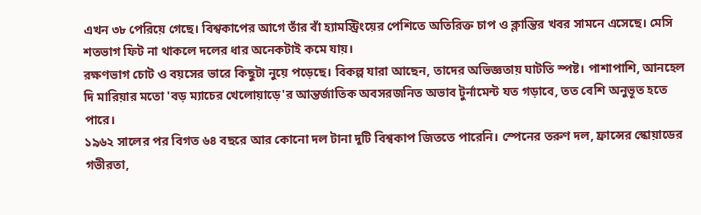এখন ৩৮ পেরিয়ে গেছে। বিশ্বকাপের আগে তাঁর বাঁ হ্যামস্ট্রিংয়ের পেশিতে অতিরিক্ত চাপ ও ক্লান্তির খবর সামনে এসেছে। মেসি শতভাগ ফিট না থাকলে দলের ধার অনেকটাই কমে যায়।
রক্ষণভাগ চোট ও বয়সের ভারে কিছুটা নুয়ে পড়েছে। বিকল্প যারা আছেন, তাদের অভিজ্ঞতায় ঘাটতি স্পষ্ট। পাশাপাশি, আনহেল দি মারিয়ার মতো 'বড় ম্যাচের খেলোয়াড়ে'র আন্তর্জাতিক অবসরজনিত অভাব টুর্নামেন্ট যত গড়াবে, তত বেশি অনুভূত হতে পারে।
১৯৬২ সালের পর বিগত ৬৪ বছরে আর কোনো দল টানা দুটি বিশ্বকাপ জিততে পারেনি। স্পেনের তরুণ দল, ফ্রান্সের স্কোয়াডের গভীরতা,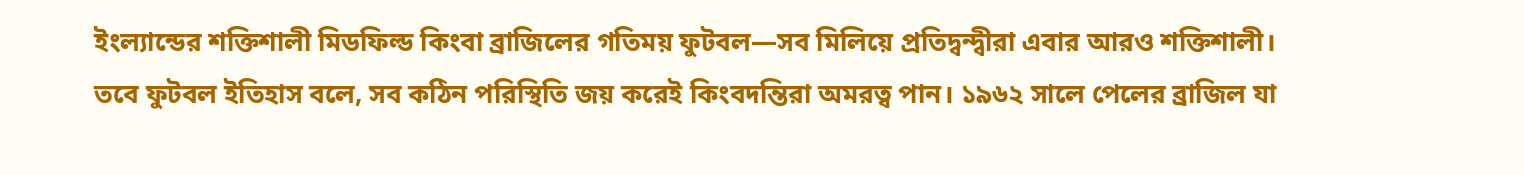ইংল্যান্ডের শক্তিশালী মিডফিল্ড কিংবা ব্রাজিলের গতিময় ফুটবল—সব মিলিয়ে প্রতিদ্বন্দ্বীরা এবার আরও শক্তিশালী।
তবে ফুটবল ইতিহাস বলে, সব কঠিন পরিস্থিতি জয় করেই কিংবদন্তিরা অমরত্ব পান। ১৯৬২ সালে পেলের ব্রাজিল যা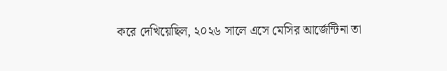করে দেখিয়েছিল, ২০২৬ সালে এসে মেসির আর্জেন্টিনা তা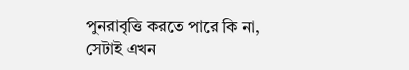পুনরাবৃত্তি করতে পারে কি না, সেটাই এখন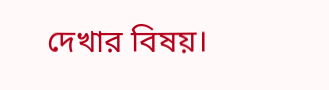দেখার বিষয়।